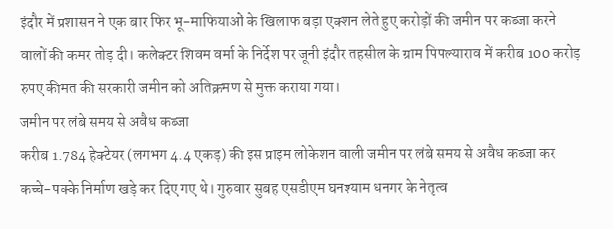इंदौर में प्रशासन ने एक बार फिर भू-माफियाओं के खिलाफ बड़ा एक्शन लेते हुए करोड़ों की जमीन पर कब्जा करने वालों की कमर तोड़ दी। कलेक्टर शिवम वर्मा के निर्देश पर जूनी इंदौर तहसील के ग्राम पिपल्याराव में करीब 100 करोड़ रुपए कीमत की सरकारी जमीन को अतिक्रमण से मुक्त कराया गया।
जमीन पर लंबे समय से अवैध कब्जा
करीब 1.784 हेक्टेयर (लगभग 4.4 एकड़) की इस प्राइम लोकेशन वाली जमीन पर लंबे समय से अवैध कब्जा कर कच्चे-पक्के निर्माण खड़े कर दिए गए थे। गुरुवार सुबह एसडीएम घनश्याम धनगर के नेतृत्व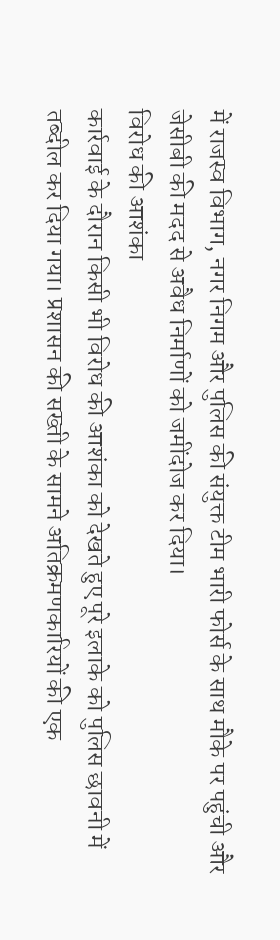में राजस्व विभाग, नगर निगम और पुलिस की संयुक्त टीम भारी फोर्स के साथ मौके पर पहुंची और जेसीबी की मदद से अवैध निर्माणों को जमींदोज कर दिया।
विरोध की आशंका
कार्रवाई के दौरान किसी भी विरोध की आशंका को देखते हुए पूरे इलाके को पुलिस छावनी में तब्दील कर दिया गया। प्रशासन की सख्ती के सामने अतिक्रमणकारियों की एक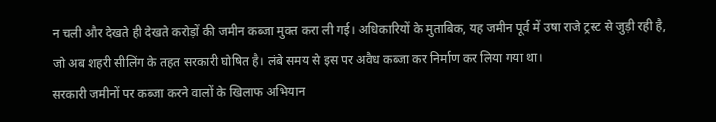न चली और देखते ही देखते करोड़ों की जमीन कब्जा मुक्त करा ली गई। अधिकारियों के मुताबिक, यह जमीन पूर्व में उषा राजे ट्रस्ट से जुड़ी रही है, जो अब शहरी सीलिंग के तहत सरकारी घोषित है। लंबे समय से इस पर अवैध कब्जा कर निर्माण कर लिया गया था।
सरकारी जमीनों पर कब्जा करने वालों के खिलाफ अभियान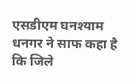एसडीएम घनश्याम धनगर ने साफ कहा है कि जिले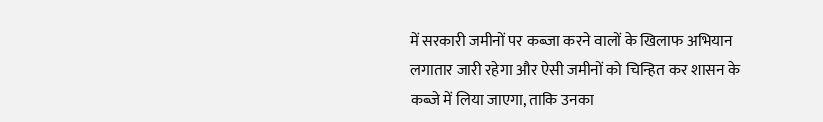में सरकारी जमीनों पर कब्जा करने वालों के खिलाफ अभियान लगातार जारी रहेगा और ऐसी जमीनों को चिन्हित कर शासन के कब्जे में लिया जाएगा, ताकि उनका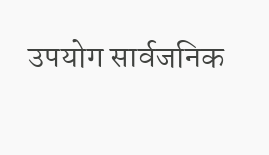उपयोग सार्वजनिक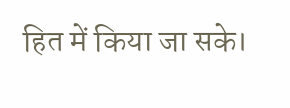हित में किया जा सके।